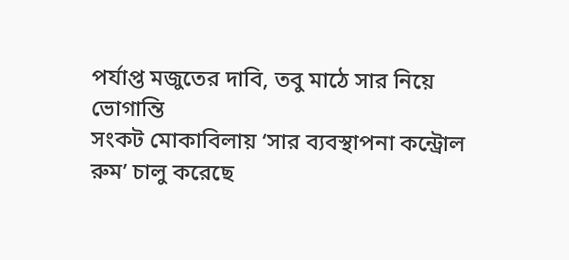পর্যাপ্ত মজুতের দাবি, তবু মাঠে সার নিয়ে ভোগান্তি
সংকট মোকাবিলায় ‘সার ব্যবস্থাপনা কন্ট্রোল রুম’ চালু করেছে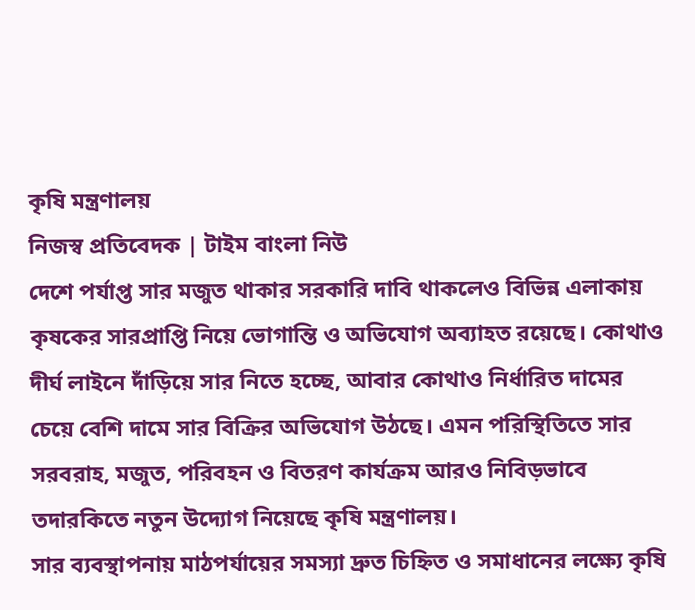কৃষি মন্ত্রণালয়
নিজস্ব প্রতিবেদক | টাইম বাংলা নিউ
দেশে পর্যাপ্ত সার মজুত থাকার সরকারি দাবি থাকলেও বিভিন্ন এলাকায় কৃষকের সারপ্রাপ্তি নিয়ে ভোগান্তি ও অভিযোগ অব্যাহত রয়েছে। কোথাও দীর্ঘ লাইনে দাঁড়িয়ে সার নিতে হচ্ছে, আবার কোথাও নির্ধারিত দামের চেয়ে বেশি দামে সার বিক্রির অভিযোগ উঠছে। এমন পরিস্থিতিতে সার সরবরাহ, মজুত, পরিবহন ও বিতরণ কার্যক্রম আরও নিবিড়ভাবে তদারকিতে নতুন উদ্যোগ নিয়েছে কৃষি মন্ত্রণালয়।
সার ব্যবস্থাপনায় মাঠপর্যায়ের সমস্যা দ্রুত চিহ্নিত ও সমাধানের লক্ষ্যে কৃষি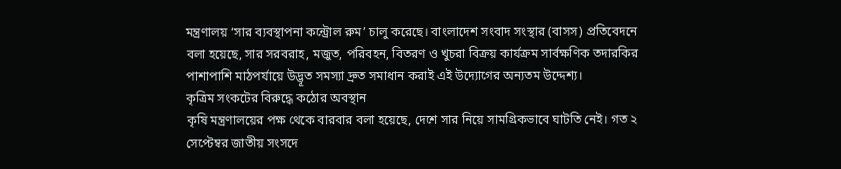মন্ত্রণালয় ‘সার ব্যবস্থাপনা কন্ট্রোল রুম’ চালু করেছে। বাংলাদেশ সংবাদ সংস্থার (বাসস) প্রতিবেদনে বলা হয়েছে, সার সরবরাহ, মজুত, পরিবহন, বিতরণ ও খুচরা বিক্রয় কার্যক্রম সার্বক্ষণিক তদারকির পাশাপাশি মাঠপর্যায়ে উদ্ভূত সমস্যা দ্রুত সমাধান করাই এই উদ্যোগের অন্যতম উদ্দেশ্য।
কৃত্রিম সংকটের বিরুদ্ধে কঠোর অবস্থান
কৃষি মন্ত্রণালয়ের পক্ষ থেকে বারবার বলা হয়েছে, দেশে সার নিয়ে সামগ্রিকভাবে ঘাটতি নেই। গত ২ সেপ্টেম্বর জাতীয় সংসদে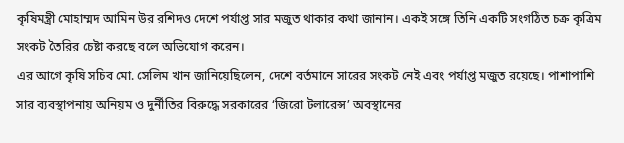কৃষিমন্ত্রী মোহাম্মদ আমিন উর রশিদও দেশে পর্যাপ্ত সার মজুত থাকার কথা জানান। একই সঙ্গে তিনি একটি সংগঠিত চক্র কৃত্রিম সংকট তৈরির চেষ্টা করছে বলে অভিযোগ করেন।
এর আগে কৃষি সচিব মো. সেলিম খান জানিয়েছিলেন, দেশে বর্তমানে সারের সংকট নেই এবং পর্যাপ্ত মজুত রয়েছে। পাশাপাশি সার ব্যবস্থাপনায় অনিয়ম ও দুর্নীতির বিরুদ্ধে সরকারের ‘জিরো টলারেন্স’ অবস্থানের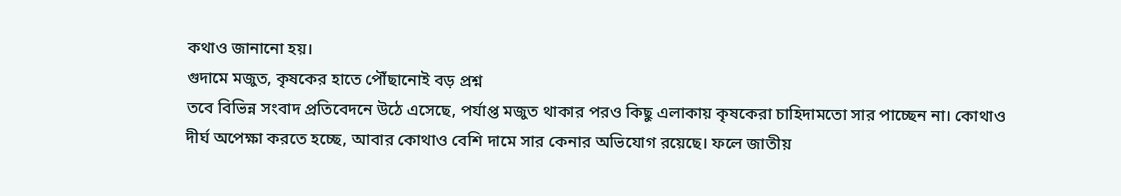কথাও জানানো হয়।
গুদামে মজুত, কৃষকের হাতে পৌঁছানোই বড় প্রশ্ন
তবে বিভিন্ন সংবাদ প্রতিবেদনে উঠে এসেছে, পর্যাপ্ত মজুত থাকার পরও কিছু এলাকায় কৃষকেরা চাহিদামতো সার পাচ্ছেন না। কোথাও দীর্ঘ অপেক্ষা করতে হচ্ছে, আবার কোথাও বেশি দামে সার কেনার অভিযোগ রয়েছে। ফলে জাতীয়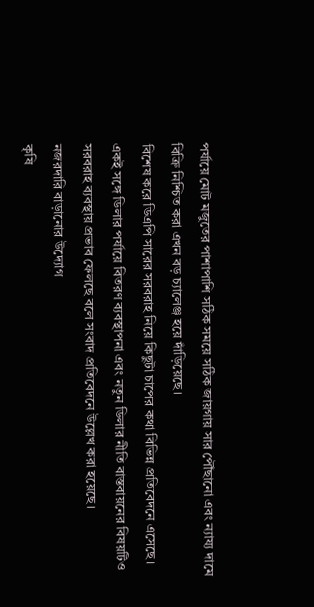পর্যায়ে মোট মজুতের পাশাপাশি সঠিক সময়ে সঠিক জায়গায় সার পৌঁছানো এবং ন্যায্য দামে বিক্রি নিশ্চিত করা এখন বড় চ্যালেঞ্জ হয়ে দাঁড়িয়েছে।
বিশেষ করে ডিএপি সারের সরবরাহ নিয়ে কিছুটা চাপের কথা বিভিন্ন প্রতিবেদনে এসেছে। একই সঙ্গে ডিলার পর্যায়ে বিতরণ ব্যবস্থাপনা এবং নতুন ডিলার নীতি বাস্তবায়নের বিষয়টিও সরবরাহ ব্যবস্থায় প্রভাব ফেলছে বলে সংবাদ প্রতিবেদনে উল্লেখ করা হয়েছে।
নজরদারি বাড়ানোর উদ্যোগ
কৃষি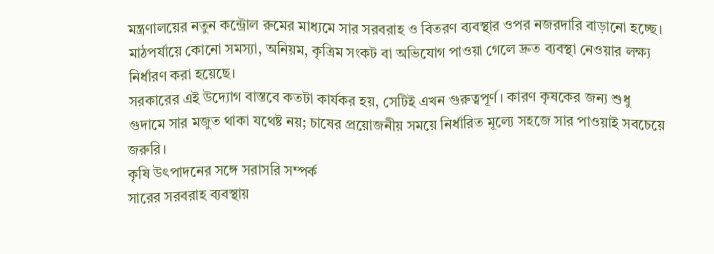মন্ত্রণালয়ের নতুন কন্ট্রোল রুমের মাধ্যমে সার সরবরাহ ও বিতরণ ব্যবস্থার ওপর নজরদারি বাড়ানো হচ্ছে। মাঠপর্যায়ে কোনো সমস্যা, অনিয়ম, কৃত্রিম সংকট বা অভিযোগ পাওয়া গেলে দ্রুত ব্যবস্থা নেওয়ার লক্ষ্য নির্ধারণ করা হয়েছে।
সরকারের এই উদ্যোগ বাস্তবে কতটা কার্যকর হয়, সেটিই এখন গুরুত্বপূর্ণ। কারণ কৃষকের জন্য শুধু গুদামে সার মজুত থাকা যথেষ্ট নয়; চাষের প্রয়োজনীয় সময়ে নির্ধারিত মূল্যে সহজে সার পাওয়াই সবচেয়ে জরুরি।
কৃষি উৎপাদনের সঙ্গে সরাসরি সম্পর্ক
সারের সরবরাহ ব্যবস্থায়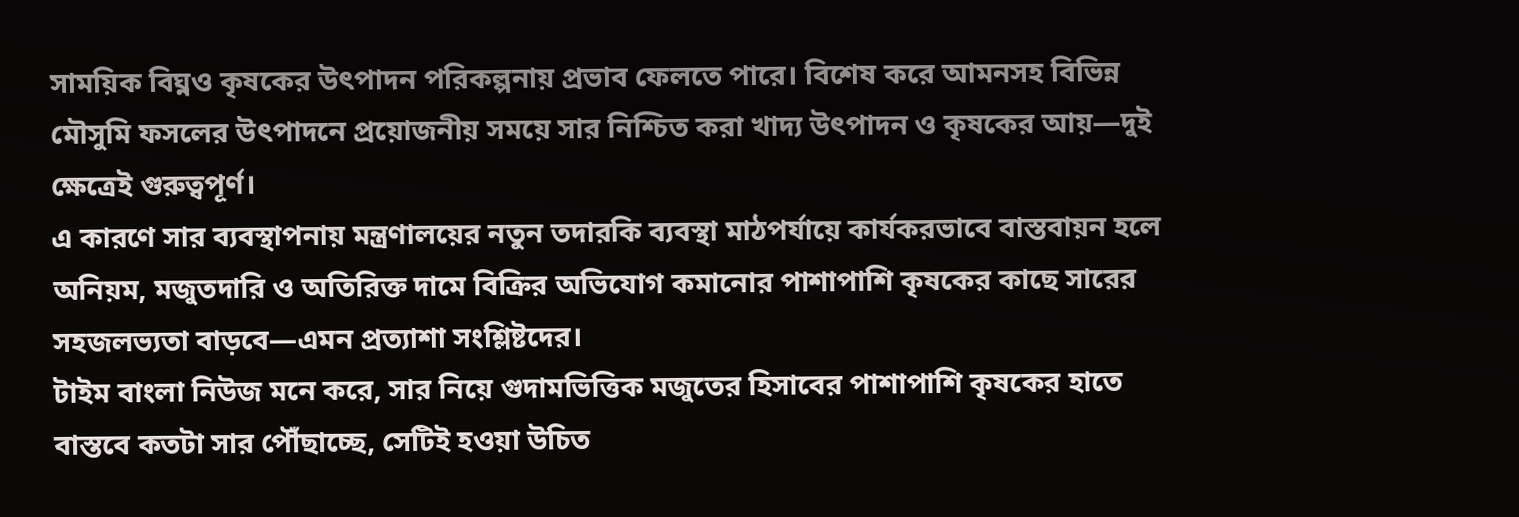সাময়িক বিঘ্নও কৃষকের উৎপাদন পরিকল্পনায় প্রভাব ফেলতে পারে। বিশেষ করে আমনসহ বিভিন্ন মৌসুমি ফসলের উৎপাদনে প্রয়োজনীয় সময়ে সার নিশ্চিত করা খাদ্য উৎপাদন ও কৃষকের আয়—দুই ক্ষেত্রেই গুরুত্বপূর্ণ।
এ কারণে সার ব্যবস্থাপনায় মন্ত্রণালয়ের নতুন তদারকি ব্যবস্থা মাঠপর্যায়ে কার্যকরভাবে বাস্তবায়ন হলে অনিয়ম, মজুতদারি ও অতিরিক্ত দামে বিক্রির অভিযোগ কমানোর পাশাপাশি কৃষকের কাছে সারের সহজলভ্যতা বাড়বে—এমন প্রত্যাশা সংশ্লিষ্টদের।
টাইম বাংলা নিউজ মনে করে, সার নিয়ে গুদামভিত্তিক মজুতের হিসাবের পাশাপাশি কৃষকের হাতে বাস্তবে কতটা সার পৌঁছাচ্ছে, সেটিই হওয়া উচিত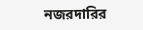নজরদারির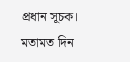প্রধান সূচক।
মতামত দিন